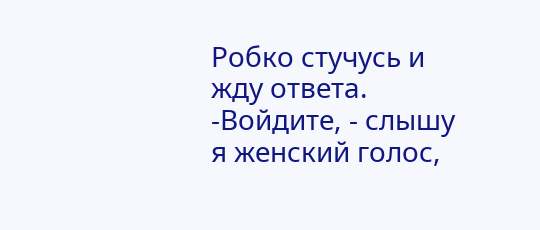Робко стучусь и жду ответа.
-Войдите, - слышу я женский голос,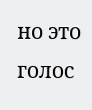но это голос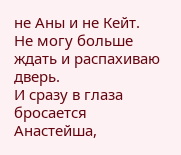не Аны и не Кейт.
Не могу больше ждать и распахиваю дверь.
И сразу в глаза бросается Анастейша,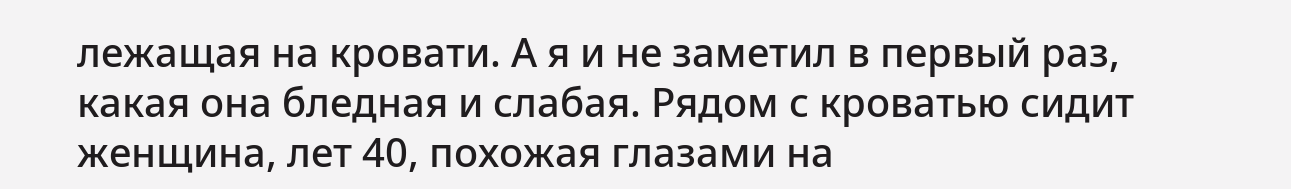лежащая на кровати. А я и не заметил в первый раз, какая она бледная и слабая. Рядом с кроватью сидит женщина, лет 40, похожая глазами на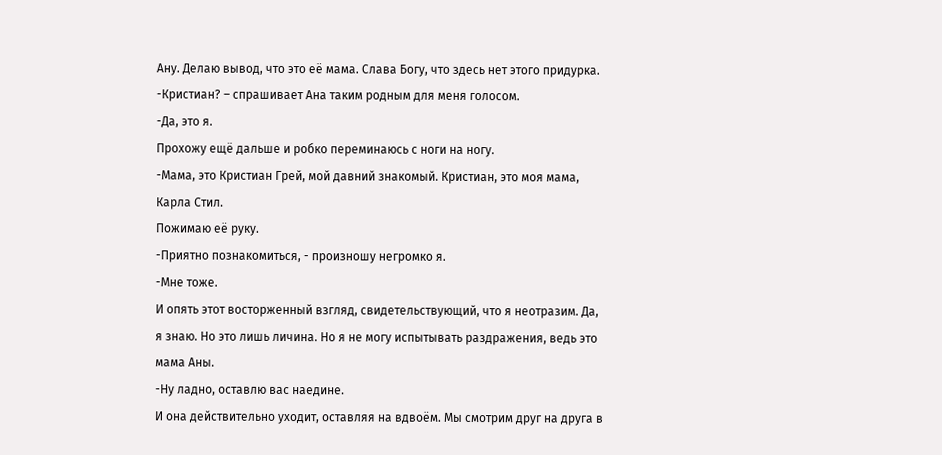Ану. Делаю вывод, что это её мама. Слава Богу, что здесь нет этого придурка.
-Кристиан? – спрашивает Ана таким родным для меня голосом.
-Да, это я.
Прохожу ещё дальше и робко переминаюсь с ноги на ногу.
-Мама, это Кристиан Грей, мой давний знакомый. Кристиан, это моя мама, Карла Стил.
Пожимаю её руку.
-Приятно познакомиться, - произношу негромко я.
-Мне тоже.
И опять этот восторженный взгляд, свидетельствующий, что я неотразим. Да, я знаю. Но это лишь личина. Но я не могу испытывать раздражения, ведь это мама Аны.
-Ну ладно, оставлю вас наедине.
И она действительно уходит, оставляя на вдвоём. Мы смотрим друг на друга в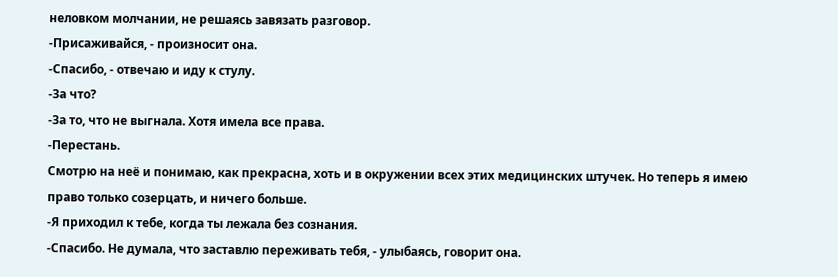неловком молчании, не решаясь завязать разговор.
-Присаживайся, - произносит она.
-Спасибо, - отвечаю и иду к стулу.
-За что?
-За то, что не выгнала. Хотя имела все права.
-Перестань.
Смотрю на неё и понимаю, как прекрасна, хоть и в окружении всех этих медицинских штучек. Но теперь я имею право только созерцать, и ничего больше.
-Я приходил к тебе, когда ты лежала без сознания.
-Спасибо. Не думала, что заставлю переживать тебя, - улыбаясь, говорит она.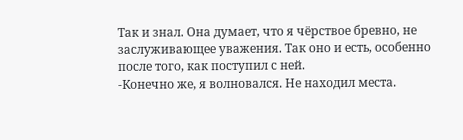Так и знал. Она думает, что я чёрствое бревно, не заслуживающее уважения. Так оно и есть, особенно после того, как поступил с ней.
-Конечно же, я волновался. Не находил места.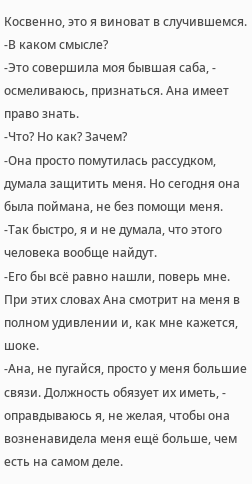Косвенно, это я виноват в случившемся.
-В каком смысле?
-Это совершила моя бывшая саба, - осмеливаюсь, признаться. Ана имеет право знать.
-Что? Но как? Зачем?
-Она просто помутилась рассудком, думала защитить меня. Но сегодня она была поймана, не без помощи меня.
-Так быстро, я и не думала, что этого человека вообще найдут.
-Его бы всё равно нашли, поверь мне.
При этих словах Ана смотрит на меня в полном удивлении и, как мне кажется, шоке.
-Ана, не пугайся, просто у меня большие связи. Должность обязует их иметь, - оправдываюсь я, не желая, чтобы она возненавидела меня ещё больше, чем есть на самом деле.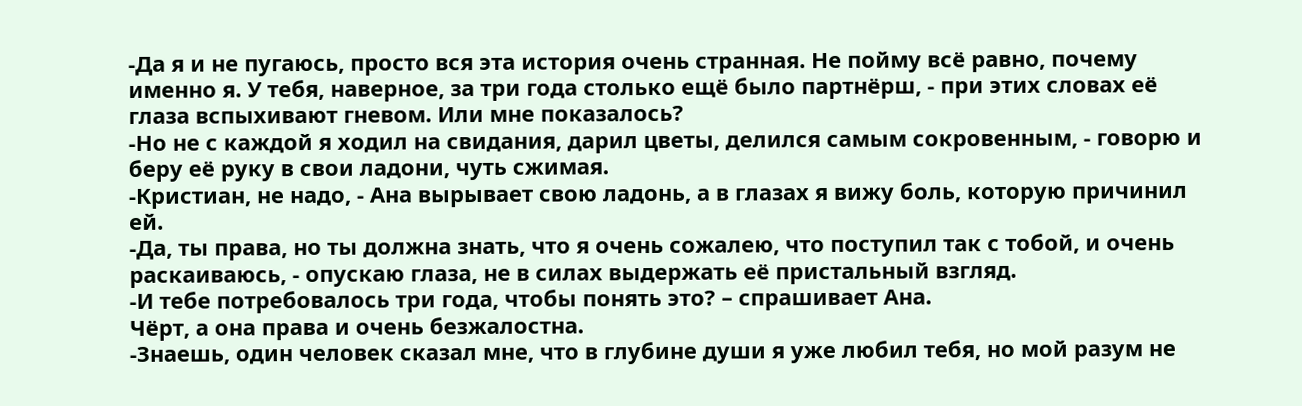-Да я и не пугаюсь, просто вся эта история очень странная. Не пойму всё равно, почему именно я. У тебя, наверное, за три года столько ещё было партнёрш, - при этих словах её глаза вспыхивают гневом. Или мне показалось?
-Но не с каждой я ходил на свидания, дарил цветы, делился самым сокровенным, - говорю и беру её руку в свои ладони, чуть сжимая.
-Кристиан, не надо, - Ана вырывает свою ладонь, а в глазах я вижу боль, которую причинил ей.
-Да, ты права, но ты должна знать, что я очень сожалею, что поступил так с тобой, и очень раскаиваюсь, - опускаю глаза, не в силах выдержать её пристальный взгляд.
-И тебе потребовалось три года, чтобы понять это? – спрашивает Ана.
Чёрт, а она права и очень безжалостна.
-Знаешь, один человек сказал мне, что в глубине души я уже любил тебя, но мой разум не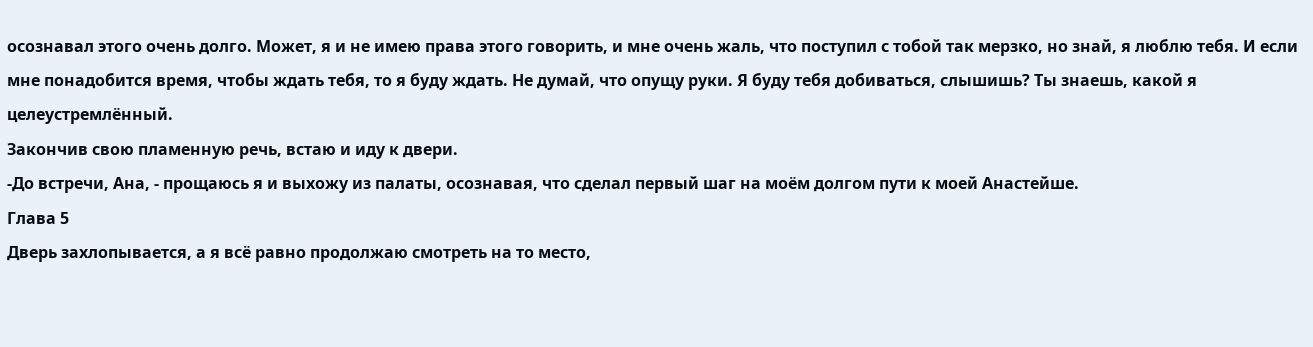осознавал этого очень долго. Может, я и не имею права этого говорить, и мне очень жаль, что поступил с тобой так мерзко, но знай, я люблю тебя. И если мне понадобится время, чтобы ждать тебя, то я буду ждать. Не думай, что опущу руки. Я буду тебя добиваться, слышишь? Ты знаешь, какой я целеустремлённый.
Закончив свою пламенную речь, встаю и иду к двери.
-До встречи, Ана, - прощаюсь я и выхожу из палаты, осознавая, что сделал первый шаг на моём долгом пути к моей Анастейше.
Глава 5
Дверь захлопывается, а я всё равно продолжаю смотреть на то место,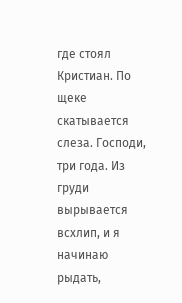где стоял Кристиан. По щеке скатывается слеза. Господи, три года. Из груди вырывается всхлип, и я начинаю рыдать,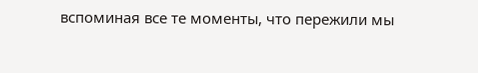вспоминая все те моменты, что пережили мы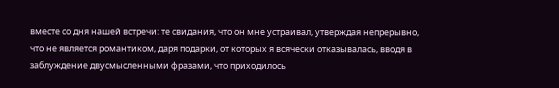вместе со дня нашей встречи: те свидания, что он мне устраивал, утверждая непрерывно, что не является романтиком, даря подарки, от которых я всячески отказывалась, вводя в заблуждение двусмысленными фразами, что приходилось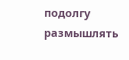подолгу размышлять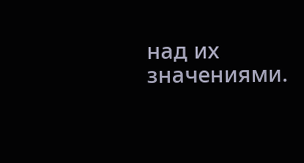над их значениями.